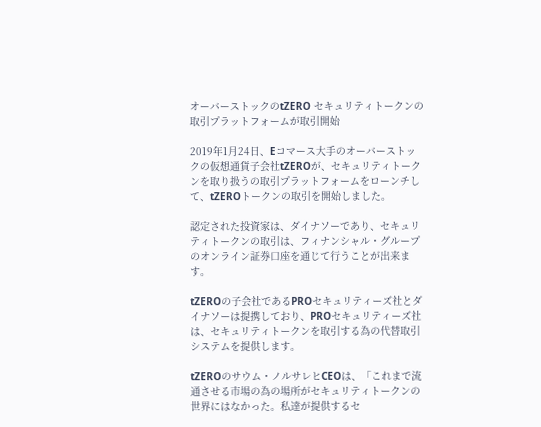オーバーストックのtZERO セキュリティトークンの取引プラットフォームが取引開始

2019年1月24日、Eコマース大手のオーバーストックの仮想通貨子会社tZEROが、セキュリティトークンを取り扱うの取引プラットフォームをローンチして、tZEROトークンの取引を開始しました。

認定された投資家は、ダイナソーであり、セキュリティトークンの取引は、フィナンシャル・グループのオンライン証券口座を通じて行うことが出来ます。

tZEROの子会社であるPROセキュリティーズ社とダイナソーは提携しており、PROセキュリティーズ社は、セキュリティトークンを取引する為の代替取引システムを提供します。

tZEROのサウム・ノルサレヒCEOは、「これまで流通させる市場の為の場所がセキュリティトークンの世界にはなかった。私達が提供するセ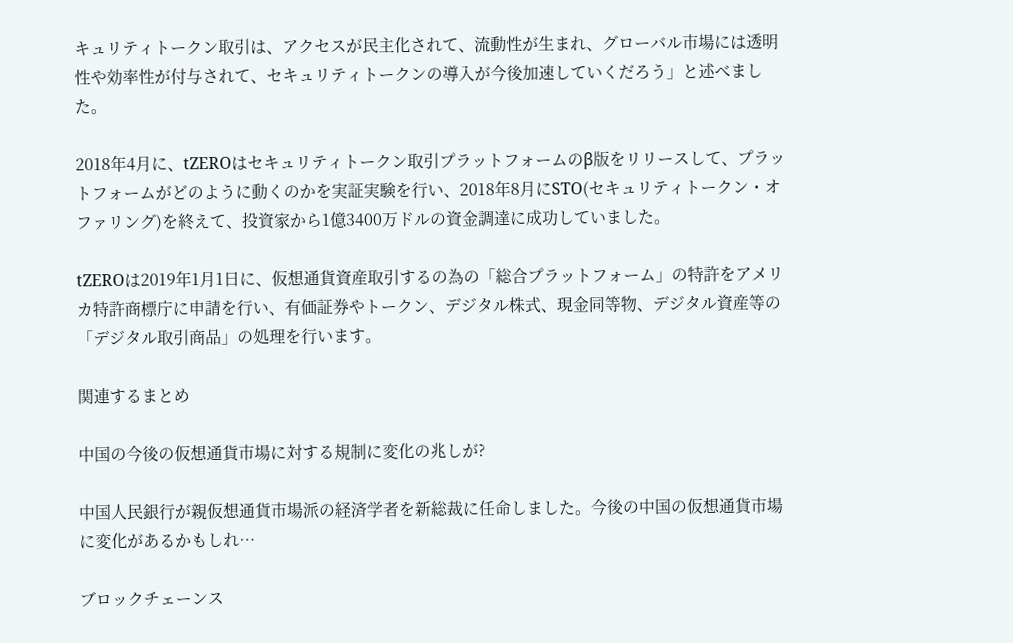キュリティトークン取引は、アクセスが民主化されて、流動性が生まれ、グローバル市場には透明性や効率性が付与されて、セキュリティトークンの導入が今後加速していくだろう」と述べました。

2018年4月に、tZEROはセキュリティトークン取引プラットフォームのβ版をリリースして、プラットフォームがどのように動くのかを実証実験を行い、2018年8月にSTO(セキュリティトークン・オファリング)を終えて、投資家から1億3400万ドルの資金調達に成功していました。

tZEROは2019年1月1日に、仮想通貨資産取引するの為の「総合プラットフォーム」の特許をアメリカ特許商標庁に申請を行い、有価証券やトークン、デジタル株式、現金同等物、デジタル資産等の「デジタル取引商品」の処理を行います。

関連するまとめ

中国の今後の仮想通貨市場に対する規制に変化の兆しが?

中国人民銀行が親仮想通貨市場派の経済学者を新総裁に任命しました。今後の中国の仮想通貨市場に変化があるかもしれ…

ブロックチェーンス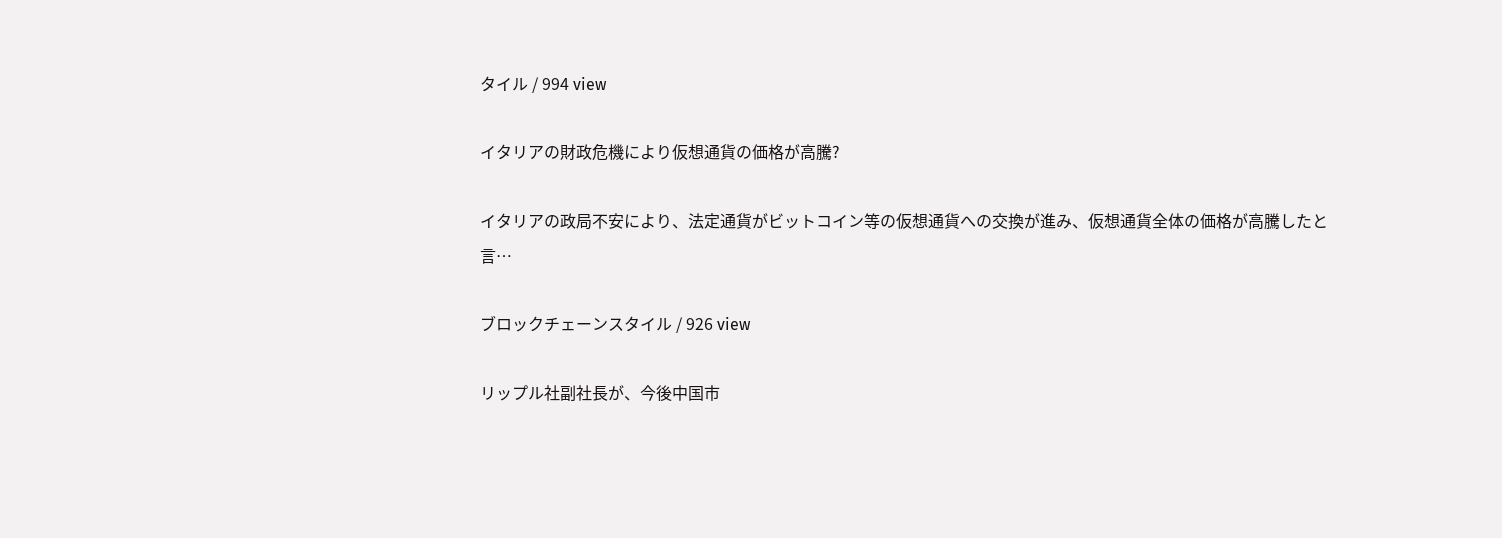タイル / 994 view

イタリアの財政危機により仮想通貨の価格が高騰?

イタリアの政局不安により、法定通貨がビットコイン等の仮想通貨への交換が進み、仮想通貨全体の価格が高騰したと言…

ブロックチェーンスタイル / 926 view

リップル社副社長が、今後中国市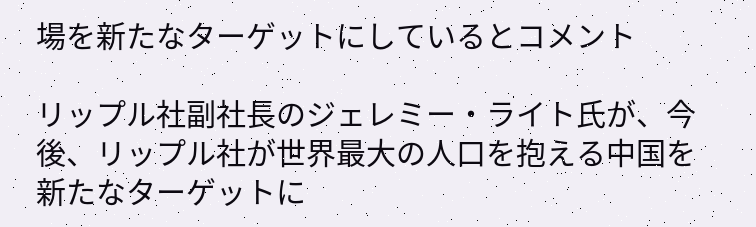場を新たなターゲットにしているとコメント

リップル社副社長のジェレミー・ライト氏が、今後、リップル社が世界最大の人口を抱える中国を新たなターゲットに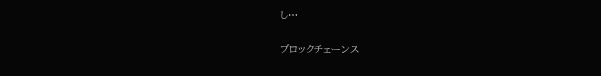し…

ブロックチェーンス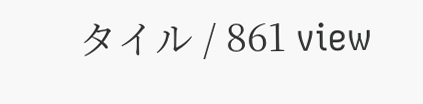タイル / 861 view